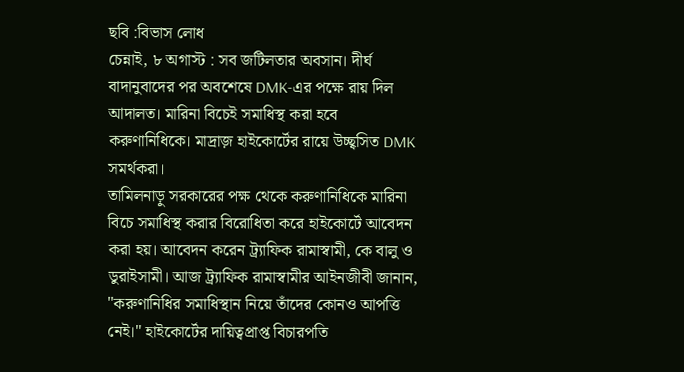ছবি :বিভাস লোধ
চেন্নাই, ৮ অগাস্ট : সব জটিলতার অবসান। দীর্ঘ বাদানুবাদের পর অবশেষে DMK-এর পক্ষে রায় দিল আদালত। মারিনা বিচেই সমাধিস্থ করা হবে করুণানিধিকে। মাদ্রাজ় হাইকোর্টের রায়ে উচ্ছ্বসিত DMK সমর্থকরা।
তামিলনাড়ু সরকারের পক্ষ থেকে করুণানিধিকে মারিনা বিচে সমাধিস্থ করার বিরোধিতা করে হাইকোর্টে আবেদন করা হয়। আবেদন করেন ট্র্যাফিক রামাস্বামী, কে বালু ও ডুরাইসামী। আজ ট্র্যাফিক রামাস্বামীর আইনজীবী জানান, "করুণানিধির সমাধিস্থান নিয়ে তাঁদের কোনও আপত্তি নেই।" হাইকোর্টের দায়িত্বপ্রাপ্ত বিচারপতি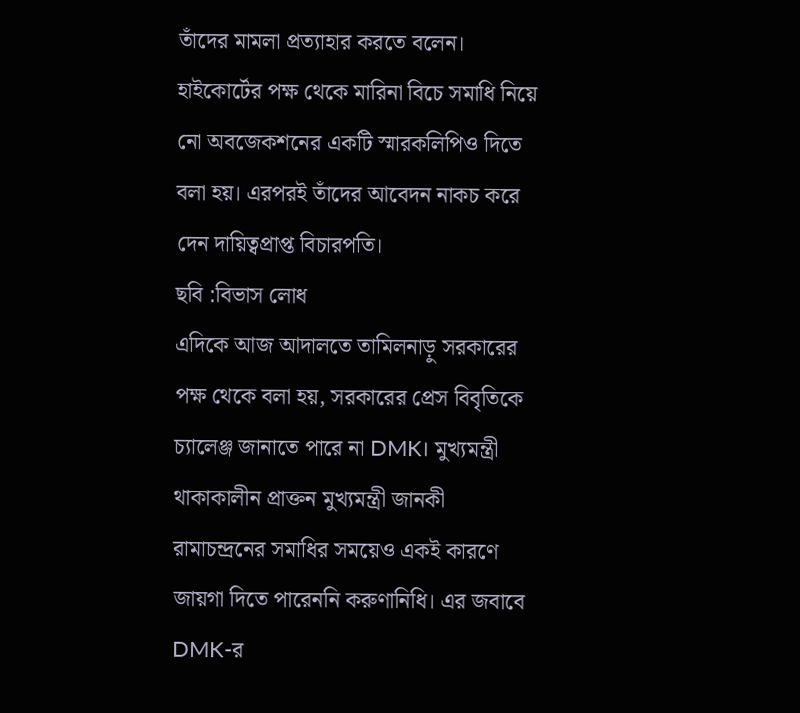তাঁদের মামলা প্রত্যাহার করতে বলেন। হাইকোর্টের পক্ষ থেকে মারিনা বিচে সমাধি নিয়ে নো অবজেকশনের একটি স্মারকলিপিও দিতে বলা হয়। এরপরই তাঁদের আবেদন নাকচ করে দেন দায়িত্বপ্রাপ্ত বিচারপতি।
ছবি :বিভাস লোধ
এদিকে আজ আদালতে তামিলনাড়ু সরকারের পক্ষ থেকে বলা হয়, সরকারের প্রেস বিবৃতিকে চ্যালেঞ্জ জানাতে পারে না DMK। মুখ্যমন্ত্রী থাকাকালীন প্রাক্তন মুখ্যমন্ত্রী জানকী রামাচন্দ্রনের সমাধির সময়েও একই কারণে জায়গা দিতে পারেননি করুণানিধি। এর জবাবে DMK-র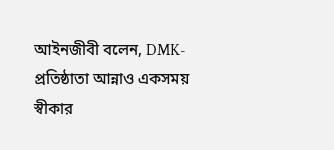আইনজীবী বলেন, DMK-প্রতিষ্ঠাতা আন্নাও একসময় স্বীকার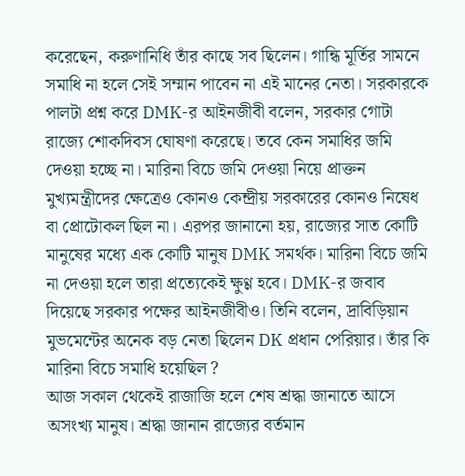করেছেন, করুণানিধি তাঁর কাছে সব ছিলেন। গান্ধি মূর্তির সামনে সমাধি না হলে সেই সম্মান পাবেন না এই মানের নেতা। সরকারকে পালটা প্রশ্ন করে DMK-র আইনজীবী বলেন, সরকার গোটা রাজ্যে শোকদিবস ঘোষণা করেছে। তবে কেন সমাধির জমি দেওয়া হচ্ছে না। মারিনা বিচে জমি দেওয়া নিয়ে প্রাক্তন মুখ্যমন্ত্রীদের ক্ষেত্রেও কোনও কেন্দ্রীয় সরকারের কোনও নিষেধ বা প্রোটোকল ছিল না। এরপর জানানো হয়, রাজ্যের সাত কোটি মানুষের মধ্যে এক কোটি মানুষ DMK সমর্থক। মারিনা বিচে জমি না দেওয়া হলে তারা প্রত্যেকেই ক্ষুণ্ণ হবে। DMK-র জবাব দিয়েছে সরকার পক্ষের আইনজীবীও। তিনি বলেন, দ্রাবিড়িয়ান মুভমেন্টের অনেক বড় নেতা ছিলেন DK প্রধান পেরিয়ার। তাঁর কি মারিনা বিচে সমাধি হয়েছিল ?
আজ সকাল থেকেই রাজাজি হলে শেষ শ্রদ্ধা জানাতে আসে অসংখ্য মানুষ। শ্রদ্ধা জানান রাজ্যের বর্তমান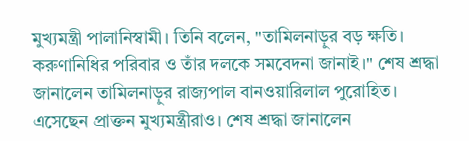মুখ্যমন্ত্রী পালানিস্বামী। তিনি বলেন, "তামিলনাড়ুর বড় ক্ষতি। করুণানিধির পরিবার ও তাঁর দলকে সমবেদনা জানাই।" শেষ শ্রদ্ধা জানালেন তামিলনাড়ুর রাজ্যপাল বানওয়ারিলাল পুরোহিত। এসেছেন প্রাক্তন মুখ্যমন্ত্রীরাও। শেষ শ্রদ্ধা জানালেন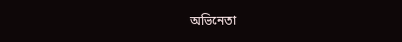অভিনেতা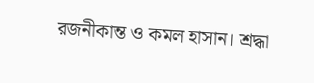রজনীকান্ত ও কমল হাসান। শ্রদ্ধা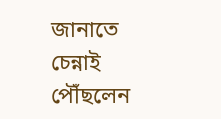জানাতে চেন্নাই পৌঁছলেন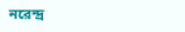নরেন্দ্র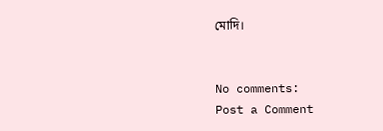মোদি।


No comments:
Post a Comment